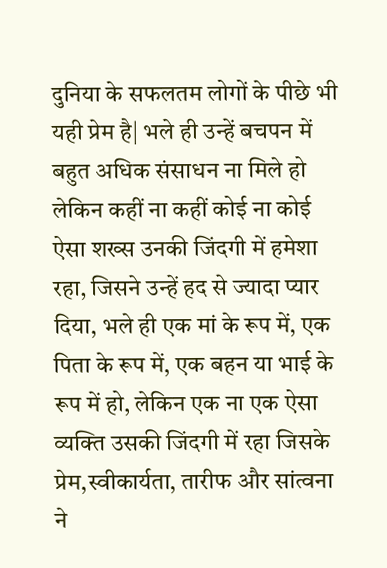दुनिया के सफलतम लोगों के पीछे भी यही प्रेम है| भले ही उन्हें बचपन में बहुत अधिक संसाधन ना मिले हो लेकिन कहीं ना कहीं कोई ना कोई ऐसा शख्स उनकी जिंदगी में हमेशा रहा, जिसने उन्हें हद से ज्यादा प्यार दिया, भले ही एक मां के रूप में, एक पिता के रूप में, एक बहन या भाई के रूप में हो, लेकिन एक ना एक ऐसा व्यक्ति उसकी जिंदगी में रहा जिसके प्रेम,स्वीकार्यता, तारीफ और सांत्वना ने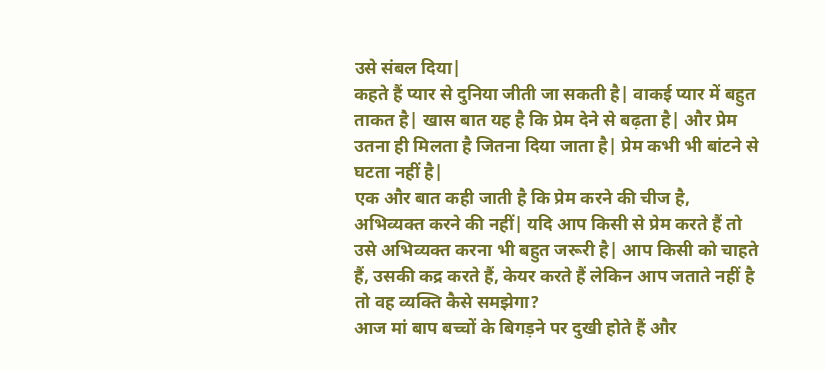उसे संबल दिया|
कहते हैं प्यार से दुनिया जीती जा सकती है| वाकई प्यार में बहुत ताकत है| खास बात यह है कि प्रेम देने से बढ़ता है| और प्रेम उतना ही मिलता है जितना दिया जाता है| प्रेम कभी भी बांटने से घटता नहीं है|
एक और बात कही जाती है कि प्रेम करने की चीज है, अभिव्यक्त करने की नहीं| यदि आप किसी से प्रेम करते हैं तो उसे अभिव्यक्त करना भी बहुत जरूरी है| आप किसी को चाहते हैं, उसकी कद्र करते हैं, केयर करते हैं लेकिन आप जताते नहीं है तो वह व्यक्ति कैसे समझेगा?
आज मां बाप बच्चों के बिगड़ने पर दुखी होते हैं और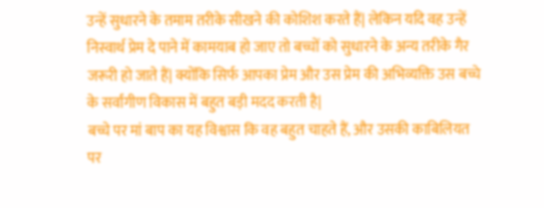उन्हें सुधारने के तमाम तरीके सीखने की कोशिश करते हैं| लेकिन यदि वह उन्हें निस्वार्थ प्रेम दे पाने में कामयाब हो जाए तो बच्चों को सुधारने के अन्य तरीके गैर जरूरी हो जाते हैं| क्योंकि सिर्फ आपका प्रेम और उस प्रेम की अभिव्यक्ति उस बच्चे के सर्वांगीण विकास में बहुत बड़ी मदद करती है|
बच्चे पर मां बाप का यह विश्वास कि वह बहुत चाहते हैं, और उसकी काबिलियत पर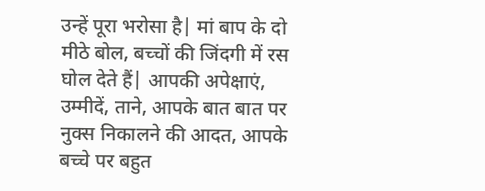उन्हें पूरा भरोसा है| मां बाप के दो मीठे बोल, बच्चों की जिंदगी में रस घोल देते हैं| आपकी अपेक्षाएं, उम्मीदें, ताने, आपके बात बात पर नुक्स निकालने की आदत, आपके बच्चे पर बहुत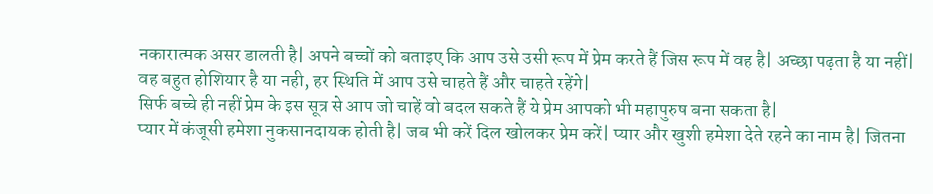नकारात्मक असर डालती है| अपने बच्चों को बताइए कि आप उसे उसी रूप में प्रेम करते हैं जिस रूप में वह है| अच्छा पढ़ता है या नहीं| वह बहुत होशियार है या नही, हर स्थिति में आप उसे चाहते हैं और चाहते रहेंगे|
सिर्फ बच्चे ही नहीं प्रेम के इस सूत्र से आप जो चाहें वो बदल सकते हैं ये प्रेम आपको भी महापुरुष बना सकता है|
प्यार में कंजूसी हमेशा नुकसानदायक होती है| जब भी करें दिल खोलकर प्रेम करें| प्यार और खुशी हमेशा देते रहने का नाम है| जितना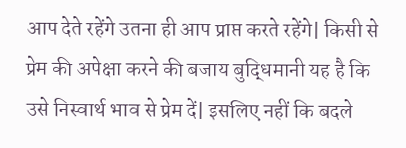आप देते रहेंगे उतना ही आप प्राप्त करते रहेंगे| किसी से प्रेम की अपेक्षा करने की बजाय बुद्धिमानी यह है कि उसे निस्वार्थ भाव से प्रेम दें| इसलिए नहीं कि बदले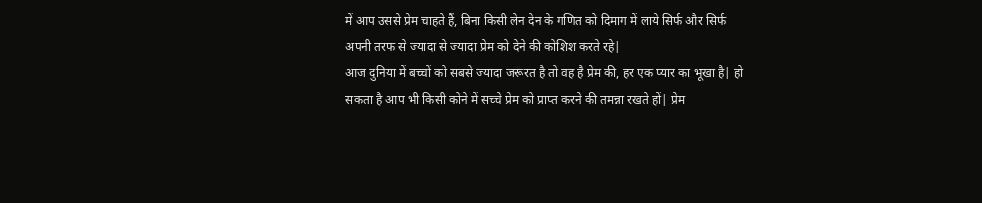में आप उससे प्रेम चाहते हैं, बिना किसी लेन देन के गणित को दिमाग में लाये सिर्फ और सिर्फ अपनी तरफ से ज्यादा से ज्यादा प्रेम को देने की कोशिश करते रहे|
आज दुनिया में बच्चों को सबसे ज्यादा जरूरत है तो वह है प्रेम की, हर एक प्यार का भूखा है| हो सकता है आप भी किसी कोने में सच्चे प्रेम को प्राप्त करने की तमन्ना रखते हों| प्रेम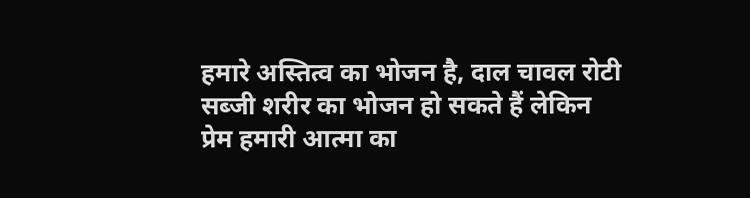हमारे अस्तित्व का भोजन है, दाल चावल रोटी सब्जी शरीर का भोजन हो सकते हैं लेकिन प्रेम हमारी आत्मा का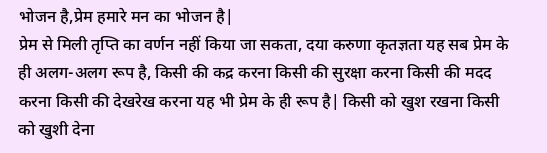भोजन है,प्रेम हमारे मन का भोजन है|
प्रेम से मिली तृप्ति का वर्णन नहीं किया जा सकता, दया करुणा कृतज्ञता यह सब प्रेम के ही अलग-अलग रूप है, किसी की कद्र करना किसी की सुरक्षा करना किसी की मदद करना किसी की देखरेख करना यह भी प्रेम के ही रूप है| किसी को खुश रखना किसी को खुशी देना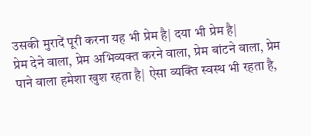उसकी मुरादें पूरी करना यह भी प्रेम है| दया भी प्रेम है|
प्रेम देने वाला, प्रेम अभिव्यक्त करने वाला, प्रेम बांटने वाला, प्रेम पाने वाला हमेशा खुश रहता है| ऐसा व्यक्ति स्वस्थ भी रहता है,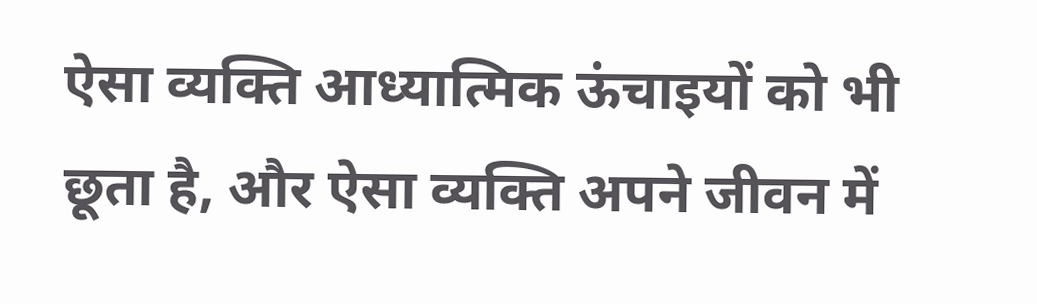ऐसा व्यक्ति आध्यात्मिक ऊंचाइयों को भी छूता है, और ऐसा व्यक्ति अपने जीवन में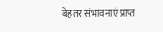बेहतर संभावनाएं प्राप्त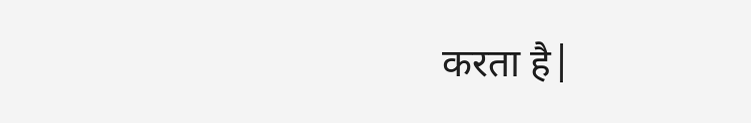करता है|